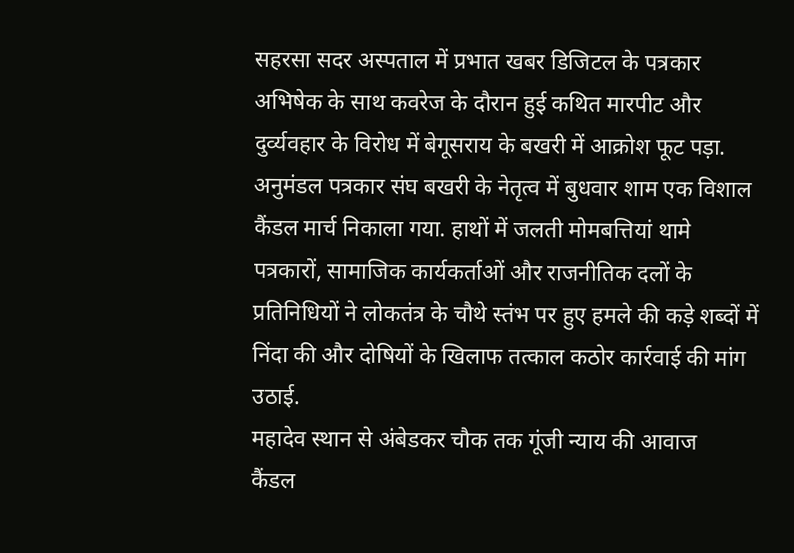सहरसा सदर अस्पताल में प्रभात खबर डिजिटल के पत्रकार अभिषेक के साथ कवरेज के दौरान हुई कथित मारपीट और दुर्व्यवहार के विरोध में बेगूसराय के बखरी में आक्रोश फूट पड़ा. अनुमंडल पत्रकार संघ बखरी के नेतृत्व में बुधवार शाम एक विशाल कैंडल मार्च निकाला गया. हाथों में जलती मोमबत्तियां थामे पत्रकारों, सामाजिक कार्यकर्ताओं और राजनीतिक दलों के प्रतिनिधियों ने लोकतंत्र के चौथे स्तंभ पर हुए हमले की कड़े शब्दों में निंदा की और दोषियों के खिलाफ तत्काल कठोर कार्रवाई की मांग उठाई.
महादेव स्थान से अंबेडकर चौक तक गूंजी न्याय की आवाज
कैंडल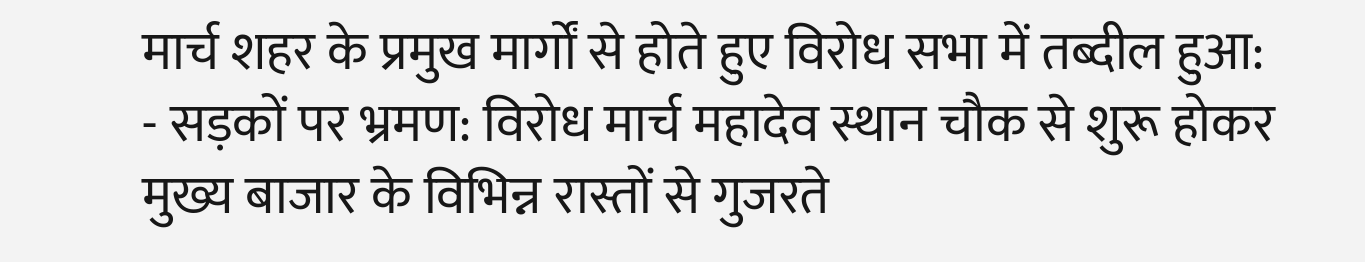मार्च शहर के प्रमुख मार्गों से होते हुए विरोध सभा में तब्दील हुआ:
- सड़कों पर भ्रमण: विरोध मार्च महादेव स्थान चौक से शुरू होकर मुख्य बाजार के विभिन्न रास्तों से गुजरते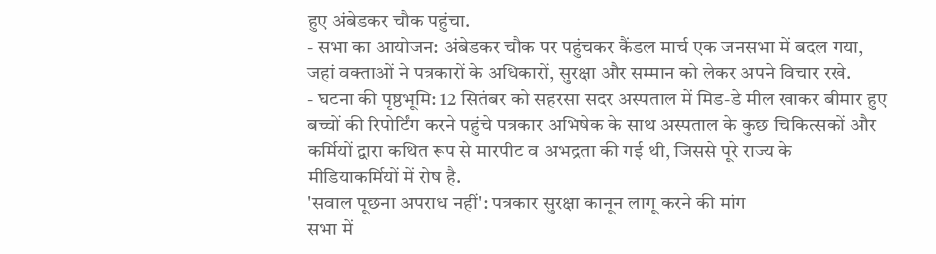हुए अंबेडकर चौक पहुंचा.
- सभा का आयोजन: अंबेडकर चौक पर पहुंचकर कैंडल मार्च एक जनसभा में बदल गया, जहां वक्ताओं ने पत्रकारों के अधिकारों, सुरक्षा और सम्मान को लेकर अपने विचार रखे.
- घटना की पृष्ठभूमि: 12 सितंबर को सहरसा सदर अस्पताल में मिड-डे मील खाकर बीमार हुए बच्चों की रिपोर्टिंग करने पहुंचे पत्रकार अभिषेक के साथ अस्पताल के कुछ चिकित्सकों और कर्मियों द्वारा कथित रूप से मारपीट व अभद्रता की गई थी, जिससे पूरे राज्य के मीडियाकर्मियों में रोष है.
'सवाल पूछना अपराध नहीं': पत्रकार सुरक्षा कानून लागू करने की मांग
सभा में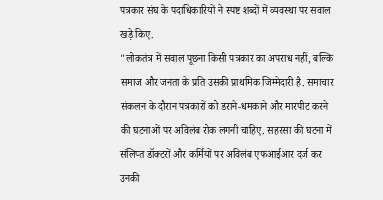पत्रकार संघ के पदाधिकारियों ने स्पष्ट शब्दों में व्यवस्था पर सवाल खड़े किए.
"लोकतंत्र में सवाल पूछना किसी पत्रकार का अपराध नहीं, बल्कि समाज और जनता के प्रति उसकी प्राथमिक जिम्मेदारी है. समाचार संकलन के दौरान पत्रकारों को डराने-धमकाने और मारपीट करने की घटनाओं पर अविलंब रोक लगनी चाहिए. सहरसा की घटना में संलिप्त डॉक्टरों और कर्मियों पर अविलंब एफआईआर दर्ज कर उनकी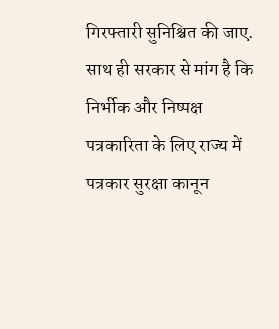गिरफ्तारी सुनिश्चित की जाए. साथ ही सरकार से मांग है कि निर्भीक और निष्पक्ष पत्रकारिता के लिए राज्य में पत्रकार सुरक्षा कानून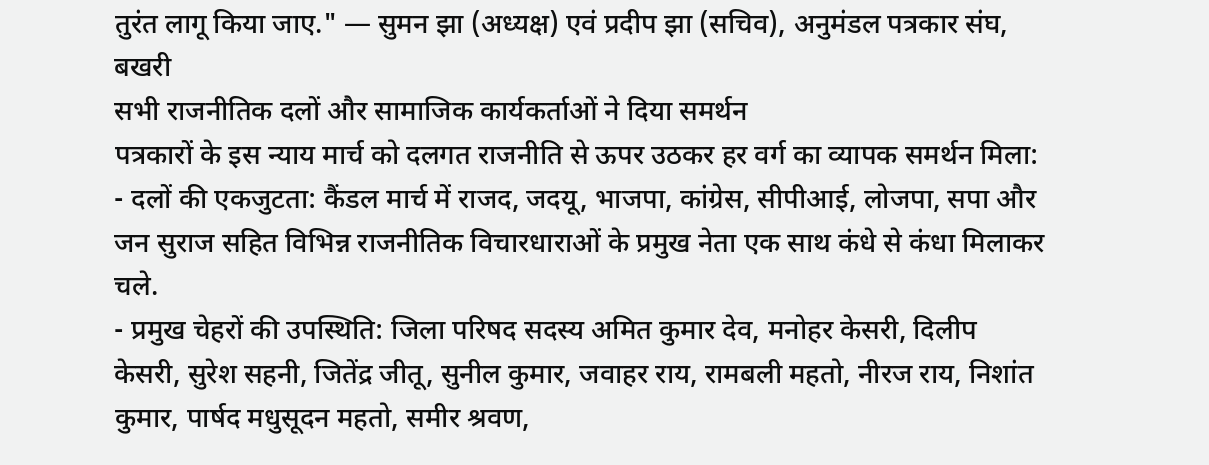तुरंत लागू किया जाए." — सुमन झा (अध्यक्ष) एवं प्रदीप झा (सचिव), अनुमंडल पत्रकार संघ, बखरी
सभी राजनीतिक दलों और सामाजिक कार्यकर्ताओं ने दिया समर्थन
पत्रकारों के इस न्याय मार्च को दलगत राजनीति से ऊपर उठकर हर वर्ग का व्यापक समर्थन मिला:
- दलों की एकजुटता: कैंडल मार्च में राजद, जदयू, भाजपा, कांग्रेस, सीपीआई, लोजपा, सपा और जन सुराज सहित विभिन्न राजनीतिक विचारधाराओं के प्रमुख नेता एक साथ कंधे से कंधा मिलाकर चले.
- प्रमुख चेहरों की उपस्थिति: जिला परिषद सदस्य अमित कुमार देव, मनोहर केसरी, दिलीप केसरी, सुरेश सहनी, जितेंद्र जीतू, सुनील कुमार, जवाहर राय, रामबली महतो, नीरज राय, निशांत कुमार, पार्षद मधुसूदन महतो, समीर श्रवण,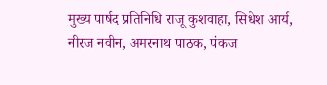मुख्य पार्षद प्रतिनिधि राजू कुशवाहा, सिधेश आर्य, नीरज नवीन, अमरनाथ पाठक, पंकज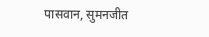पासवान, सुमनजीत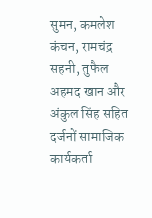सुमन, कमलेश कंचन, रामचंद्र सहनी, तुफैल अहमद खान और अंकुल सिंह सहित दर्जनों सामाजिक कार्यकर्ता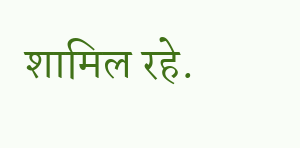शामिल रहे.